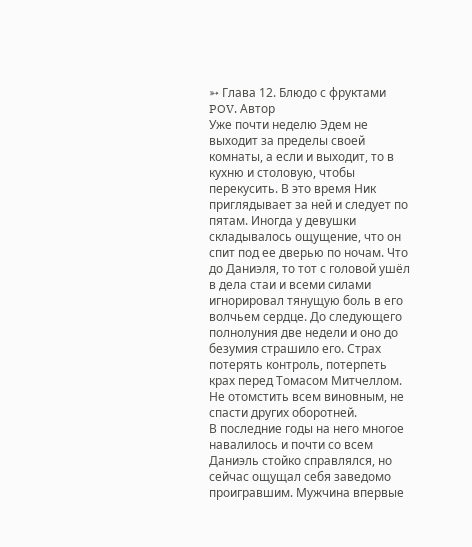➳ Глава 12. Блюдо с фруктами
POV. Автор
Уже почти неделю Эдем не выходит за пределы своей комнаты, а если и выходит, то в кухню и столовую, чтобы перекусить. В это время Ник приглядывает за ней и следует по пятам. Иногда у девушки складывалось ощущение, что он спит под ее дверью по ночам. Что до Даниэля, то тот с головой ушёл в дела стаи и всеми силами игнорировал тянущую боль в его волчьем сердце. До следующего полнолуния две недели и оно до безумия страшило его. Страх потерять контроль, потерпеть крах перед Томасом Митчеллом. Не отомстить всем виновным, не спасти других оборотней.
В последние годы на него многое навалилось и почти со всем Даниэль стойко справлялся, но сейчас ощущал себя заведомо проигравшим. Мужчина впервые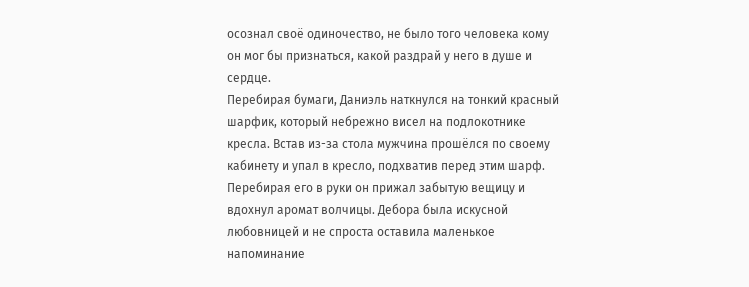осознал своё одиночество, не было того человека кому он мог бы признаться, какой раздрай у него в душе и сердце.
Перебирая бумаги, Даниэль наткнулся на тонкий красный шарфик, который небрежно висел на подлокотнике кресла. Встав из-за стола мужчина прошёлся по своему кабинету и упал в кресло, подхватив перед этим шарф. Перебирая его в руки он прижал забытую вещицу и вдохнул аромат волчицы. Дебора была искусной любовницей и не спроста оставила маленькое напоминание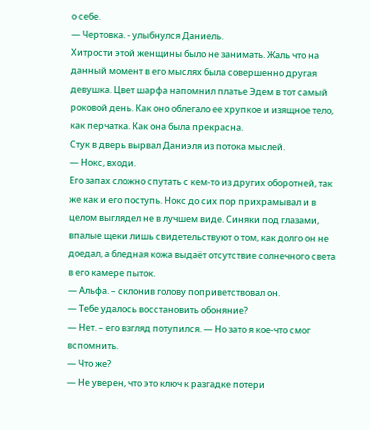о себе.
— Чертовка. - улыбнулся Даниель.
Хитрости этой женщины было не занимать. Жаль что на данный момент в его мыслях была совершенно другая девушка. Цвет шарфа напомнил платье Эдем в тот самый роковой день. Как оно облегало ее хрупкое и изящное тело, как перчатка. Как она была прекрасна.
Стук в дверь вырвал Даниэля из потока мыслей.
— Нокс, входи.
Его запах сложно спутать с кем-то из других оборотней, так же как и его поступь. Нокс до сих пор прихрамывал и в целом выглядел не в лучшем виде. Синяки под глазами, впалые щеки лишь свидетельствуют о том, как долго он не доедал, а бледная кожа выдаёт отсутствие солнечного света в его камере пыток.
— Альфа. – склонив голову поприветствовал он.
— Тебе удалось восстановить обоняние?
— Нет. – его взгляд потупился. — Но зато я кое-что смог вспомнить.
— Что же?
— Не уверен, что это ключ к разгадке потери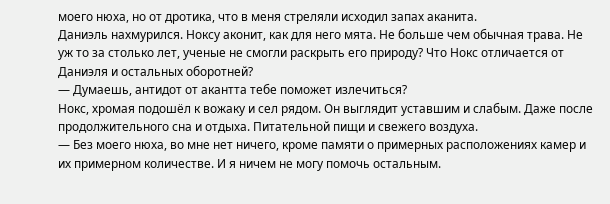моего нюха, но от дротика, что в меня стреляли исходил запах аканита.
Даниэль нахмурился. Ноксу аконит, как для него мята. Не больше чем обычная трава. Не уж то за столько лет, ученые не смогли раскрыть его природу? Что Нокс отличается от Даниэля и остальных оборотней?
— Думаешь, антидот от акантта тебе поможет излечиться?
Нокс, хромая подошёл к вожаку и сел рядом. Он выглядит уставшим и слабым. Даже после продолжительного сна и отдыха. Питательной пищи и свежего воздуха.
— Без моего нюха, во мне нет ничего, кроме памяти о примерных расположениях камер и их примерном количестве. И я ничем не могу помочь остальным.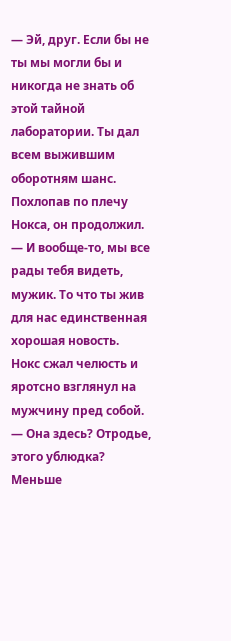— Эй, друг. Если бы не ты мы могли бы и никогда не знать об этой тайной лаборатории. Ты дал всем выжившим оборотням шанс.
Похлопав по плечу Нокса, он продолжил.
— И вообще-то, мы все рады тебя видеть, мужик. То что ты жив для нас единственная хорошая новость.
Нокс сжал челюсть и яротсно взглянул на мужчину пред собой.
— Она здесь? Отродье, этого ублюдка?
Меньше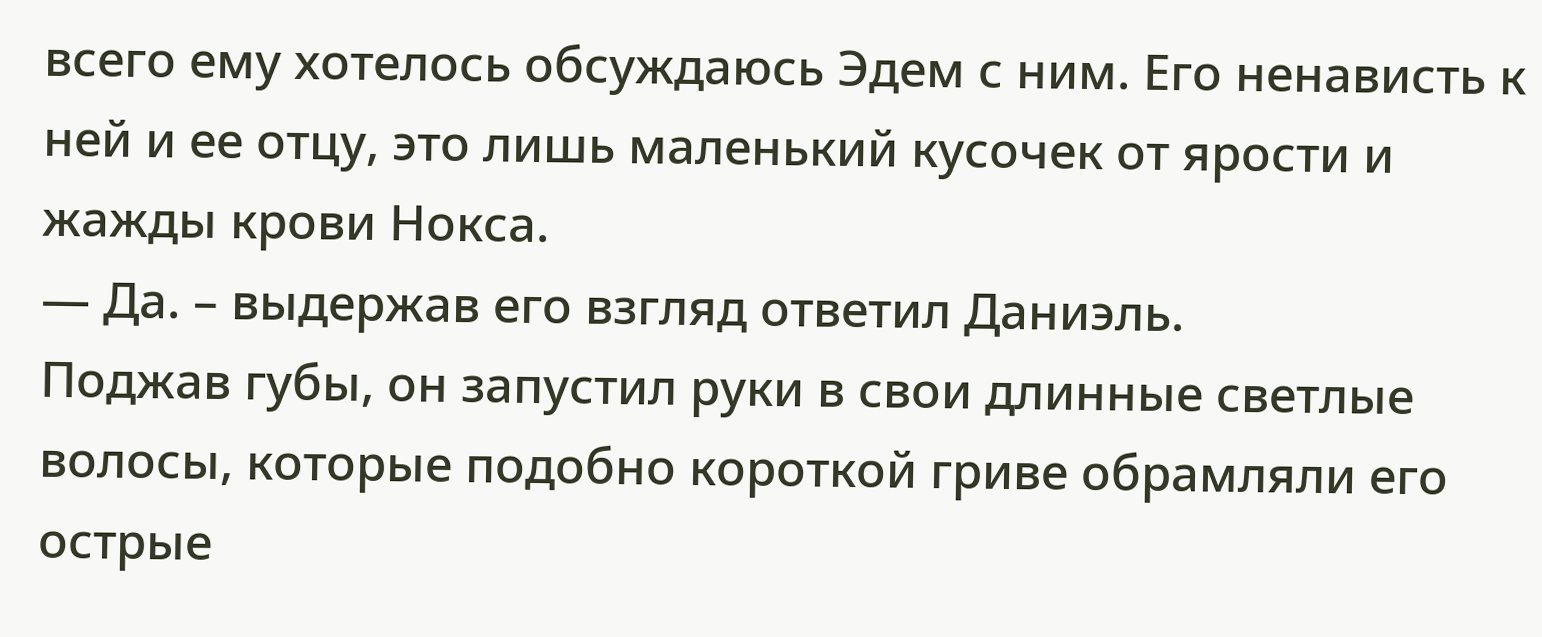всего ему хотелось обсуждаюсь Эдем с ним. Его ненависть к ней и ее отцу, это лишь маленький кусочек от ярости и жажды крови Нокса.
— Да. – выдержав его взгляд ответил Даниэль.
Поджав губы, он запустил руки в свои длинные светлые волосы, которые подобно короткой гриве обрамляли его острые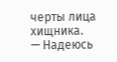черты лица хищника.
— Надеюсь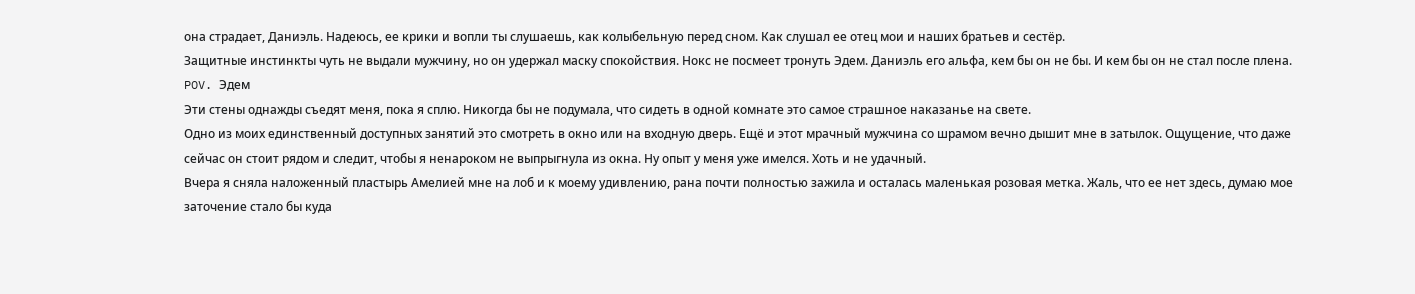она страдает, Даниэль. Надеюсь, ее крики и вопли ты слушаешь, как колыбельную перед сном. Как слушал ее отец мои и наших братьев и сестёр.
Защитные инстинкты чуть не выдали мужчину, но он удержал маску спокойствия. Нокс не посмеет тронуть Эдем. Даниэль его альфа, кем бы он не бы. И кем бы он не стал после плена.
POV. Эдем
Эти стены однажды съедят меня, пока я сплю. Никогда бы не подумала, что сидеть в одной комнате это самое страшное наказанье на свете.
Одно из моих единственный доступных занятий это смотреть в окно или на входную дверь. Ещё и этот мрачный мужчина со шрамом вечно дышит мне в затылок. Ощущение, что даже сейчас он стоит рядом и следит, чтобы я ненароком не выпрыгнула из окна. Ну опыт у меня уже имелся. Хоть и не удачный.
Вчера я сняла наложенный пластырь Амелией мне на лоб и к моему удивлению, рана почти полностью зажила и осталась маленькая розовая метка. Жаль, что ее нет здесь, думаю мое заточение стало бы куда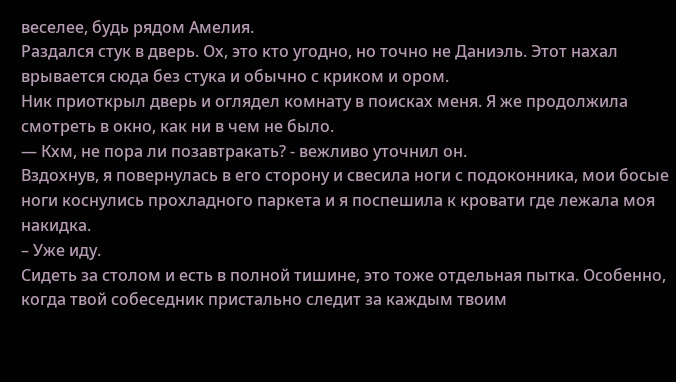веселее, будь рядом Амелия.
Раздался стук в дверь. Ох, это кто угодно, но точно не Даниэль. Этот нахал врывается сюда без стука и обычно с криком и ором.
Ник приоткрыл дверь и оглядел комнату в поисках меня. Я же продолжила смотреть в окно, как ни в чем не было.
— Кхм, не пора ли позавтракать? - вежливо уточнил он.
Вздохнув, я повернулась в его сторону и свесила ноги с подоконника, мои босые ноги коснулись прохладного паркета и я поспешила к кровати где лежала моя накидка.
– Уже иду.
Сидеть за столом и есть в полной тишине, это тоже отдельная пытка. Особенно, когда твой собеседник пристально следит за каждым твоим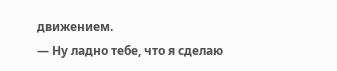движением.
— Ну ладно тебе, что я сделаю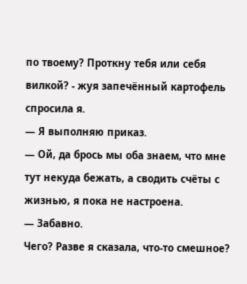по твоему? Проткну тебя или себя вилкой? - жуя запечённый картофель спросила я.
— Я выполняю приказ.
— Ой, да брось мы оба знаем, что мне тут некуда бежать, а сводить счёты с жизнью, я пока не настроена.
— Забавно.
Чего? Разве я сказала, что-то смешное?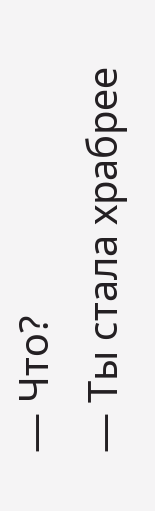— Что?
— Ты стала храбрее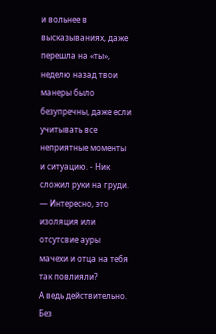и вольнее в высказываниях, даже перешла на «ты», неделю назад твои манеры было безупречны, даже если учитывать все неприятные моменты и ситуацию. - Ник сложил руки на груди. — Интересно, это изоляция или отсутсвие ауры мачехи и отца на тебя так повлияли?
А ведь действительно. Без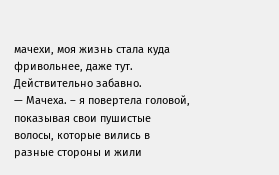мачехи, моя жизнь стала куда фривольнее, даже тут. Действительно забавно.
— Мачеха. – я повертела головой, показывая свои пушистые волосы, которые вились в разные стороны и жили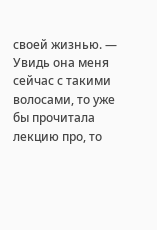своей жизнью. — Увидь она меня сейчас с такими волосами, то уже бы прочитала лекцию про, то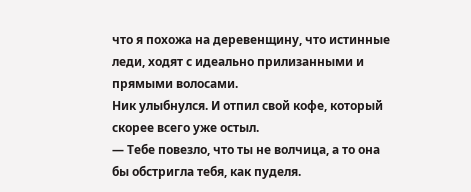что я похожа на деревенщину, что истинные леди, ходят с идеально прилизанными и прямыми волосами.
Ник улыбнулся. И отпил свой кофе, который скорее всего уже остыл.
— Тебе повезло, что ты не волчица, а то она бы обстригла тебя, как пуделя.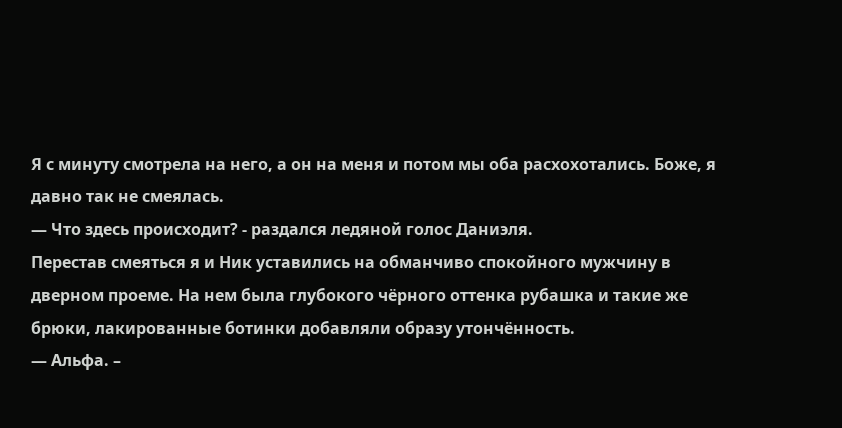Я с минуту смотрела на него, а он на меня и потом мы оба расхохотались. Боже, я давно так не смеялась.
— Что здесь происходит? - раздался ледяной голос Даниэля.
Перестав смеяться я и Ник уставились на обманчиво спокойного мужчину в дверном проеме. На нем была глубокого чёрного оттенка рубашка и такие же брюки, лакированные ботинки добавляли образу утончённость.
— Альфа. –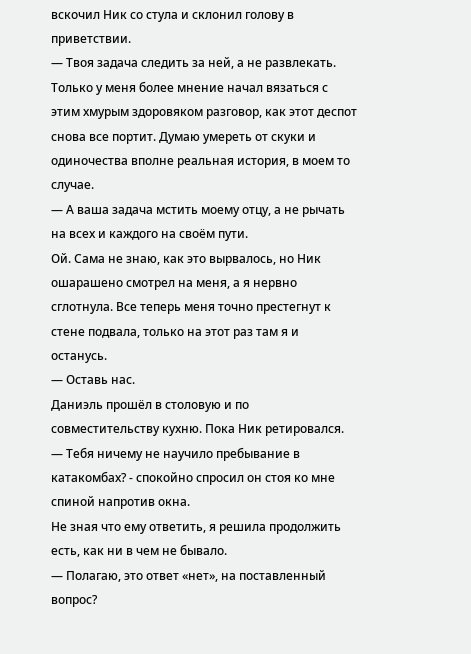вскочил Ник со стула и склонил голову в приветствии.
— Твоя задача следить за ней, а не развлекать.
Только у меня более мнение начал вязаться с этим хмурым здоровяком разговор, как этот деспот снова все портит. Думаю умереть от скуки и одиночества вполне реальная история, в моем то случае.
— А ваша задача мстить моему отцу, а не рычать на всех и каждого на своём пути.
Ой. Сама не знаю, как это вырвалось, но Ник ошарашено смотрел на меня, а я нервно сглотнула. Все теперь меня точно престегнут к стене подвала, только на этот раз там я и останусь.
— Оставь нас.
Даниэль прошёл в столовую и по совместительству кухню. Пока Ник ретировался.
— Тебя ничему не научило пребывание в катакомбах? - спокойно спросил он стоя ко мне спиной напротив окна.
Не зная что ему ответить, я решила продолжить есть, как ни в чем не бывало.
— Полагаю, это ответ «нет», на поставленный вопрос?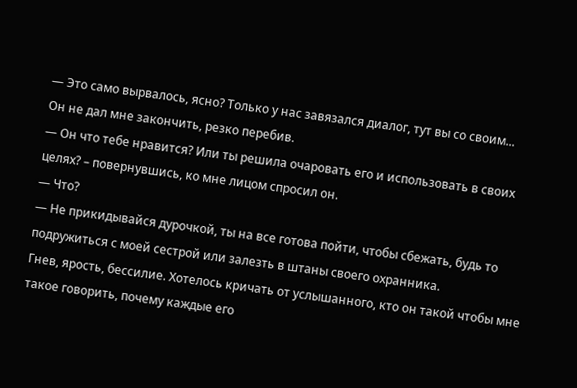— Это само вырвалось, ясно? Только у нас завязался диалог, тут вы со своим...
Он не дал мне закончить, резко перебив.
— Он что тебе нравится? Или ты решила очаровать его и использовать в своих целях? – повернувшись, ко мне лицом спросил он.
— Что?
— Не прикидывайся дурочкой, ты на все готова пойти, чтобы сбежать, будь то подружиться с моей сестрой или залезть в штаны своего охранника.
Гнев, ярость, бессилие. Хотелось кричать от услышанного, кто он такой чтобы мне такое говорить, почему каждые его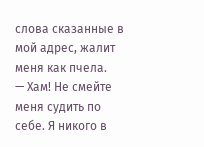слова сказанные в мой адрес, жалит меня как пчела.
— Хам! Не смейте меня судить по себе. Я никого в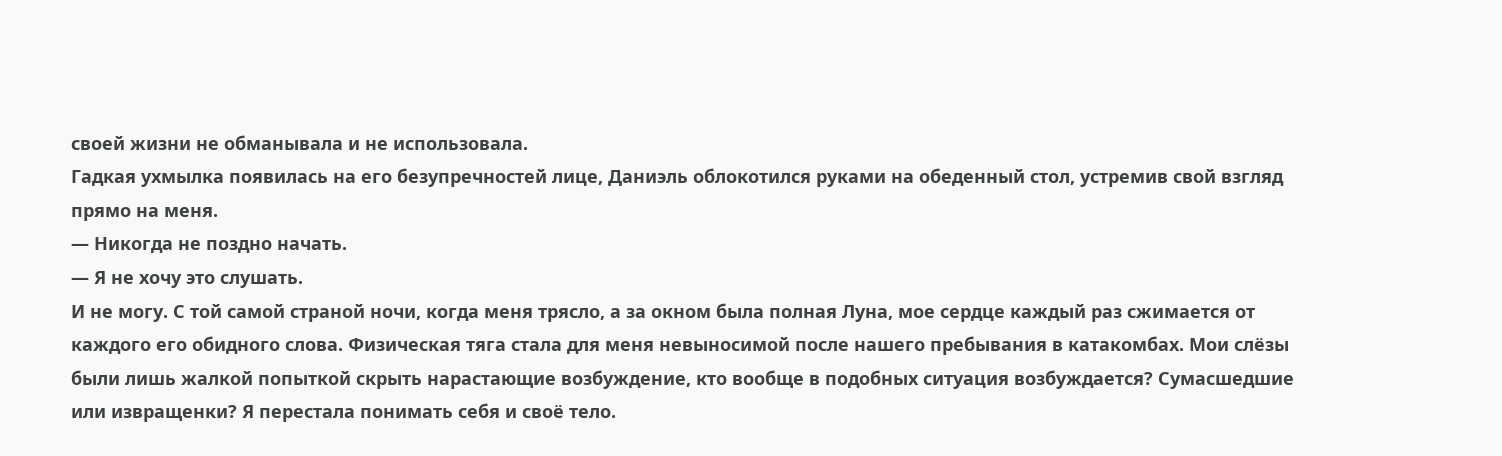своей жизни не обманывала и не использовала.
Гадкая ухмылка появилась на его безупречностей лице, Даниэль облокотился руками на обеденный стол, устремив свой взгляд прямо на меня.
— Никогда не поздно начать.
— Я не хочу это слушать.
И не могу. С той самой страной ночи, когда меня трясло, а за окном была полная Луна, мое сердце каждый раз сжимается от каждого его обидного слова. Физическая тяга стала для меня невыносимой после нашего пребывания в катакомбах. Мои слёзы были лишь жалкой попыткой скрыть нарастающие возбуждение, кто вообще в подобных ситуация возбуждается? Сумасшедшие или извращенки? Я перестала понимать себя и своё тело.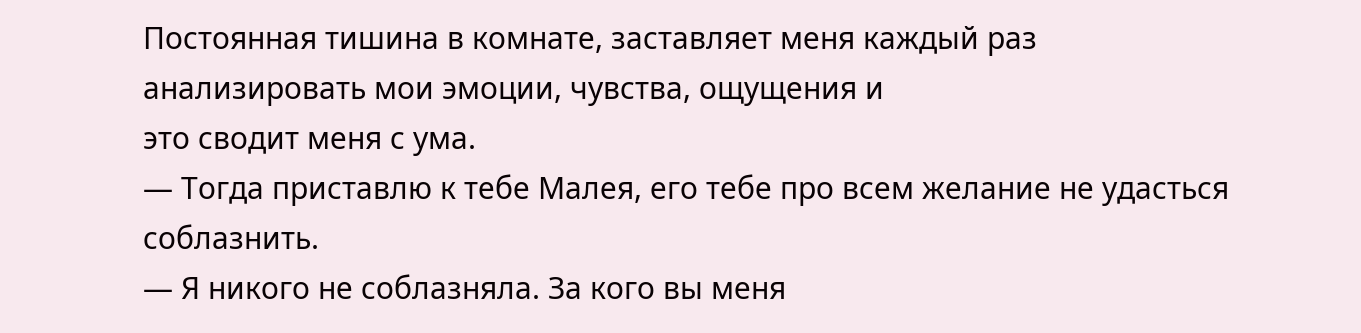Постоянная тишина в комнате, заставляет меня каждый раз анализировать мои эмоции, чувства, ощущения и
это сводит меня с ума.
— Тогда приставлю к тебе Малея, его тебе про всем желание не удасться соблазнить.
— Я никого не соблазняла. За кого вы меня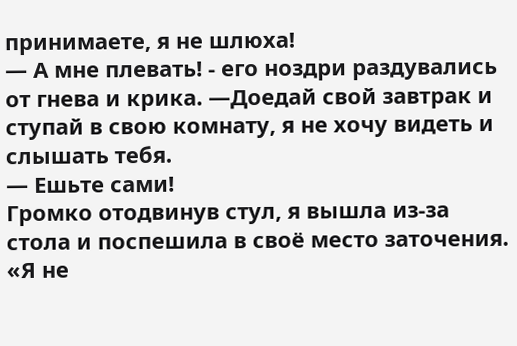принимаете, я не шлюха!
— А мне плевать! - его ноздри раздувались от гнева и крика. —Доедай свой завтрак и ступай в свою комнату, я не хочу видеть и слышать тебя.
— Ешьте сами!
Громко отодвинув стул, я вышла из-за стола и поспешила в своё место заточения.
«Я не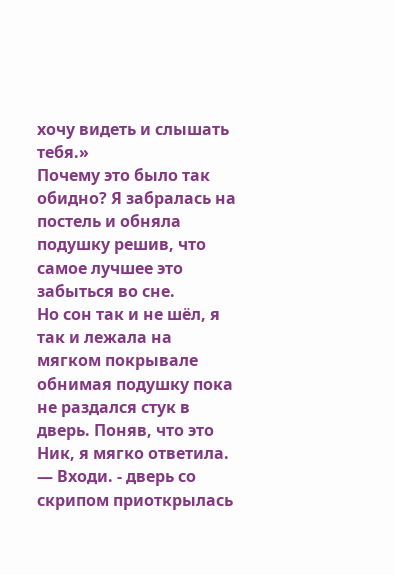хочу видеть и слышать тебя.»
Почему это было так обидно? Я забралась на постель и обняла подушку решив, что самое лучшее это забыться во сне.
Но сон так и не шёл, я так и лежала на мягком покрывале обнимая подушку пока не раздался стук в дверь. Поняв, что это Ник, я мягко ответила.
— Входи. - дверь со скрипом приоткрылась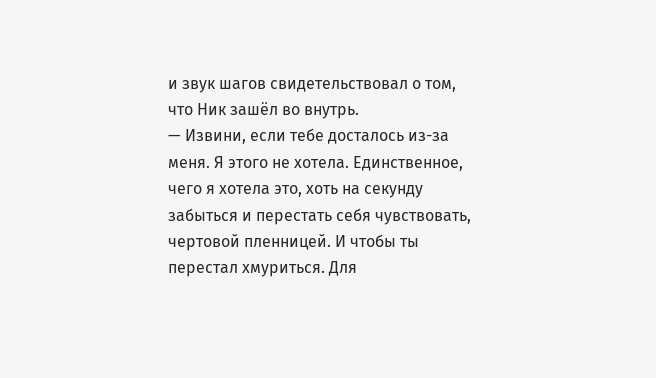и звук шагов свидетельствовал о том, что Ник зашёл во внутрь.
— Извини, если тебе досталось из-за меня. Я этого не хотела. Единственное, чего я хотела это, хоть на секунду забыться и перестать себя чувствовать, чертовой пленницей. И чтобы ты перестал хмуриться. Для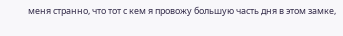меня странно, что тот с кем я провожу большую часть дня в этом замке,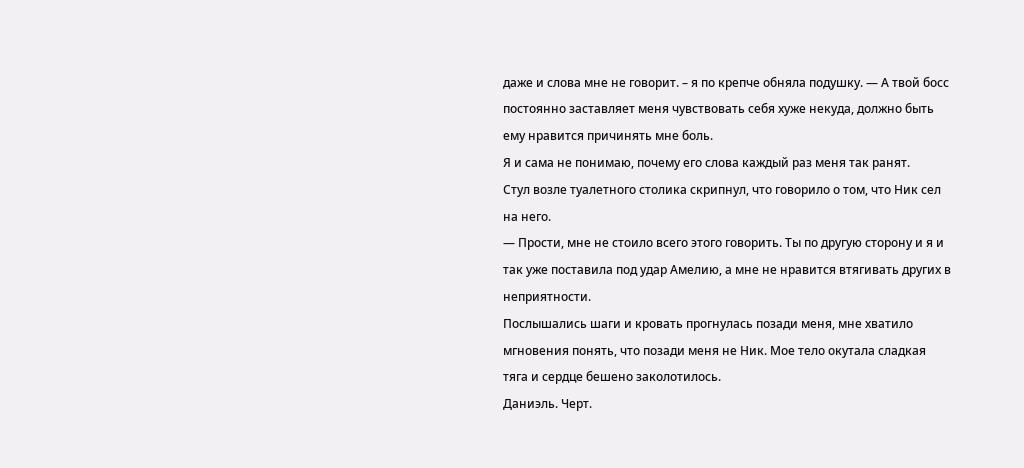даже и слова мне не говорит. – я по крепче обняла подушку. — А твой босс постоянно заставляет меня чувствовать себя хуже некуда, должно быть ему нравится причинять мне боль.
Я и сама не понимаю, почему его слова каждый раз меня так ранят.
Стул возле туалетного столика скрипнул, что говорило о том, что Ник сел на него.
— Прости, мне не стоило всего этого говорить. Ты по другую сторону и я и так уже поставила под удар Амелию, а мне не нравится втягивать других в неприятности.
Послышались шаги и кровать прогнулась позади меня, мне хватило мгновения понять, что позади меня не Ник. Мое тело окутала сладкая тяга и сердце бешено заколотилось.
Даниэль. Черт.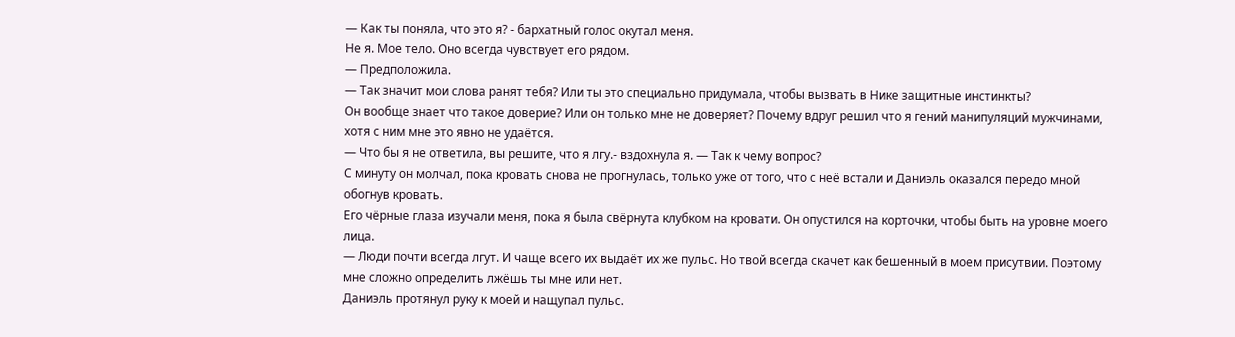— Как ты поняла, что это я? - бархатный голос окутал меня.
Не я. Мое тело. Оно всегда чувствует его рядом.
— Предположила.
— Так значит мои слова ранят тебя? Или ты это специально придумала, чтобы вызвать в Нике защитные инстинкты?
Он вообще знает что такое доверие? Или он только мне не доверяет? Почему вдруг решил что я гений манипуляций мужчинами, хотя с ним мне это явно не удаётся.
— Что бы я не ответила, вы решите, что я лгу.- вздохнула я. — Так к чему вопрос?
С минуту он молчал, пока кровать снова не прогнулась, только уже от того, что с неё встали и Даниэль оказался передо мной обогнув кровать.
Его чёрные глаза изучали меня, пока я была свёрнута клубком на кровати. Он опустился на корточки, чтобы быть на уровне моего лица.
— Люди почти всегда лгут. И чаще всего их выдаёт их же пульс. Но твой всегда скачет как бешенный в моем присутвии. Поэтому мне сложно определить лжёшь ты мне или нет.
Даниэль протянул руку к моей и нащупал пульс.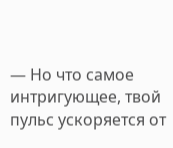— Но что самое интригующее, твой пульс ускоряется от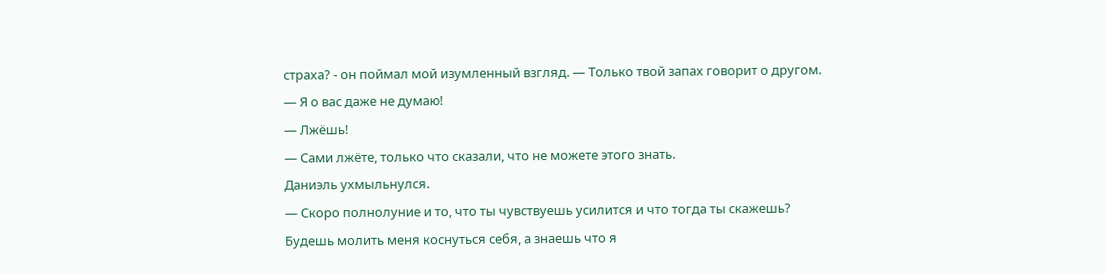страха? - он поймал мой изумленный взгляд. — Только твой запах говорит о другом.
— Я о вас даже не думаю!
— Лжёшь!
— Сами лжёте, только что сказали, что не можете этого знать.
Даниэль ухмыльнулся.
— Скоро полнолуние и то, что ты чувствуешь усилится и что тогда ты скажешь? Будешь молить меня коснуться себя, а знаешь что я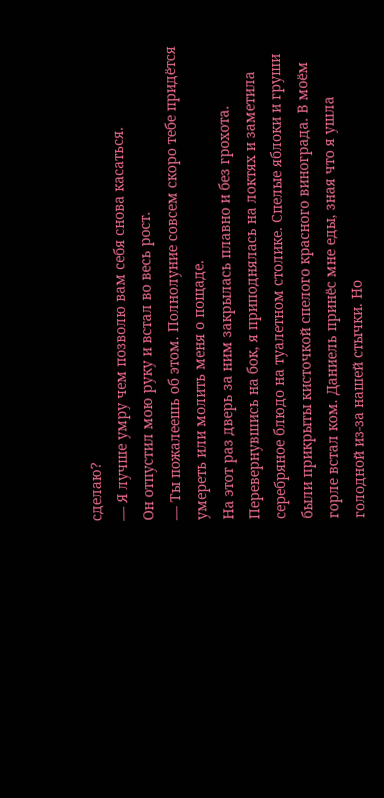сделаю?
— Я лучше умру чем позволю вам себя снова касаться.
Он отпустил мою руку и встал во весь рост.
— Ты пожалеешь об этом. Полнолуние совсем скоро тебе придётся умереть или молить меня о пощаде.
На этот раз дверь за ним закрылась плавно и без грохота. Перевернувшись на бок, я приподнялась на локтях и заметила серебряное блюдо на туалетном столике. Спелые яблоки и груши были прикрыты кисточкой спелого красного винограда. В моём горле встал ком. Даниель принёс мне еды, зная что я ушла голодной из-за нашей стычки. Но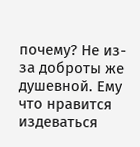почему? Не из-за доброты же душевной. Ему что нравится издеваться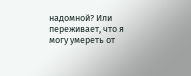надомной? Или переживает, что я могу умереть от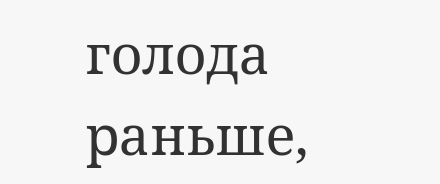голода раньше,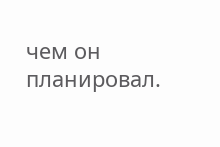чем он планировал.